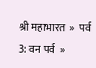श्री महाभारत  »  पर्व 3: वन पर्व  »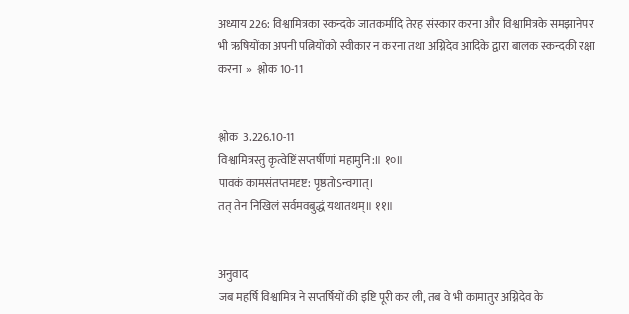अध्याय 226: विश्वामित्रका स्कन्दके जातकर्मादि तेरह संस्कार करना और विश्वामित्रके समझानेपर भी ऋषियोंका अपनी पत्नियोंको स्वीकार न करना तथा अग्निदेव आदिके द्वारा बालक स्कन्दकी रक्षा करना  »  श्लोक 10-11


श्लोक  3.226.10-11
विश्वामित्रस्तु कृत्वेष्टिं सप्तर्षीणां महामुनि:॥ १०॥
पावकं कामसंतप्तमदृष्ट: पृष्ठतोऽन्वगात्।
तत् तेन निखिलं सर्वमवबुद्धं यथातथम्॥ ११॥


अनुवाद
जब महर्षि विश्वामित्र ने सप्तर्षियों की इष्टि पूरी कर ली, तब वे भी कामातुर अग्निदेव के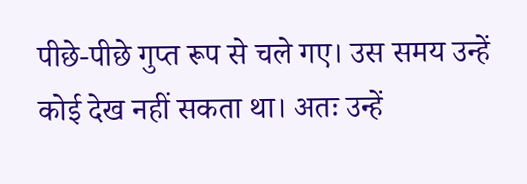पीछे-पीछे गुप्त रूप से चले गए। उस समय उन्हें कोई देख नहीं सकता था। अतः उन्हें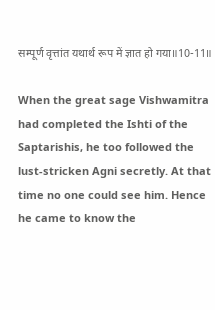सम्पूर्ण वृत्तांत यथार्थ रूप में ज्ञात हो गया॥10-11॥

When the great sage Vishwamitra had completed the Ishti of the Saptarishis, he too followed the lust-stricken Agni secretly. At that time no one could see him. Hence he came to know the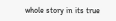whole story in its true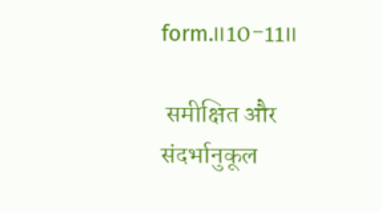form.॥10-11॥

 समीक्षित और संदर्भानुकूल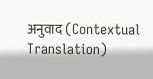अनुवाद (Contextual Translation)